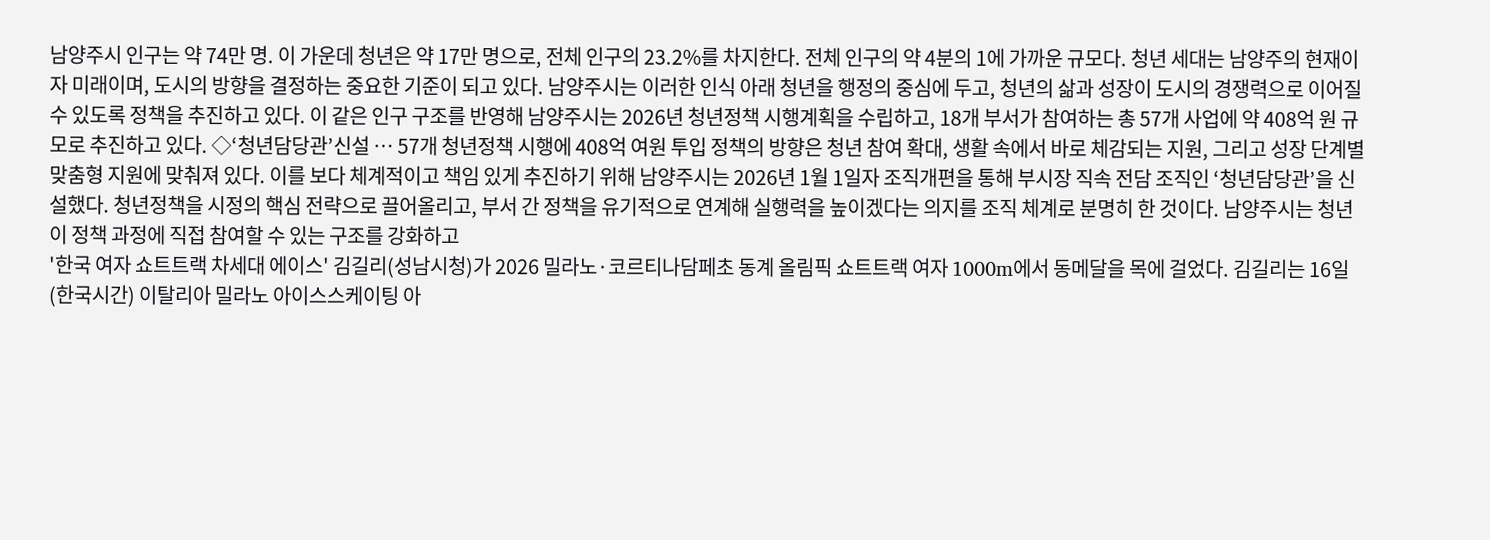남양주시 인구는 약 74만 명. 이 가운데 청년은 약 17만 명으로, 전체 인구의 23.2%를 차지한다. 전체 인구의 약 4분의 1에 가까운 규모다. 청년 세대는 남양주의 현재이자 미래이며, 도시의 방향을 결정하는 중요한 기준이 되고 있다. 남양주시는 이러한 인식 아래 청년을 행정의 중심에 두고, 청년의 삶과 성장이 도시의 경쟁력으로 이어질 수 있도록 정책을 추진하고 있다. 이 같은 인구 구조를 반영해 남양주시는 2026년 청년정책 시행계획을 수립하고, 18개 부서가 참여하는 총 57개 사업에 약 408억 원 규모로 추진하고 있다. ◇‘청년담당관’신설 … 57개 청년정책 시행에 408억 여원 투입 정책의 방향은 청년 참여 확대, 생활 속에서 바로 체감되는 지원, 그리고 성장 단계별 맞춤형 지원에 맞춰져 있다. 이를 보다 체계적이고 책임 있게 추진하기 위해 남양주시는 2026년 1월 1일자 조직개편을 통해 부시장 직속 전담 조직인 ‘청년담당관’을 신설했다. 청년정책을 시정의 핵심 전략으로 끌어올리고, 부서 간 정책을 유기적으로 연계해 실행력을 높이겠다는 의지를 조직 체계로 분명히 한 것이다. 남양주시는 청년이 정책 과정에 직접 참여할 수 있는 구조를 강화하고
'한국 여자 쇼트트랙 차세대 에이스' 김길리(성남시청)가 2026 밀라노·코르티나담페초 동계 올림픽 쇼트트랙 여자 1000m에서 동메달을 목에 걸었다. 김길리는 16일(한국시간) 이탈리아 밀라노 아이스스케이팅 아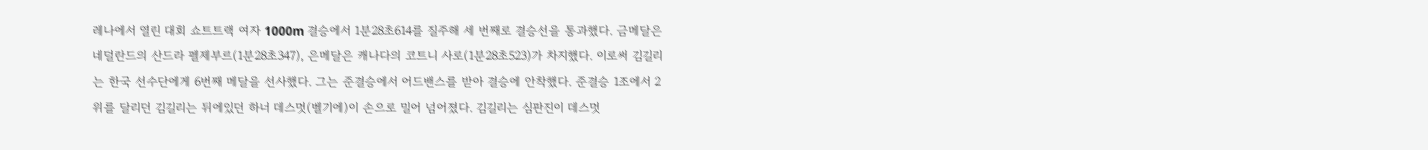레나에서 열린 대회 쇼트트랙 여자 1000m 결승에서 1분28초614를 질주해 세 번째로 결승선을 통과했다. 금메달은 네덜란드의 산드라 펠제부르(1분28초347), 은메달은 캐나다의 코트니 사로(1분28초523)가 차지했다. 이로써 김길리는 한국 선수단에게 6번째 메달을 선사했다. 그는 준결승에서 어드밴스를 받아 결승에 안착했다. 준결승 1조에서 2위를 달리던 김길리는 뒤에있던 하너 데스멋(벨기에)이 손으로 밀어 넘어졌다. 김길리는 심판진이 데스멋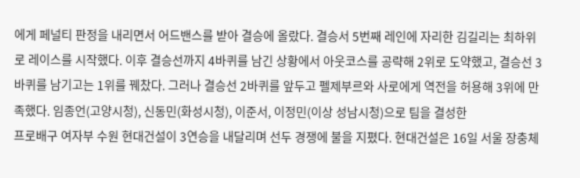에게 페널티 판정을 내리면서 어드밴스를 받아 결승에 올랐다. 결승서 5번째 레인에 자리한 김길리는 최하위로 레이스를 시작했다. 이후 결승선까지 4바퀴를 남긴 상황에서 아웃코스를 공략해 2위로 도약했고, 결승선 3바퀴를 남기고는 1위를 꿰찼다. 그러나 결승선 2바퀴를 앞두고 펠제부르와 사로에게 역전을 허용해 3위에 만족했다. 임종언(고양시청), 신동민(화성시청), 이준서, 이정민(이상 성남시청)으로 팀을 결성한
프로배구 여자부 수원 현대건설이 3연승을 내달리며 선두 경쟁에 불을 지폈다. 현대건설은 16일 서울 장충체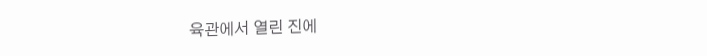육관에서 열린 진에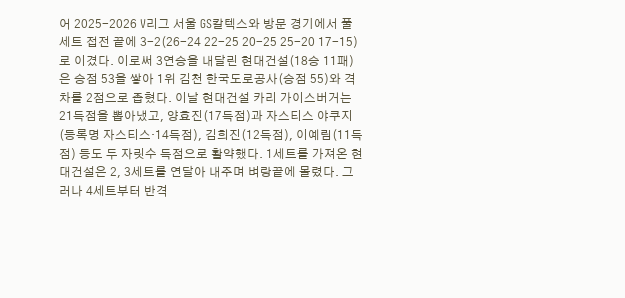어 2025-2026 V리그 서울 GS칼텍스와 방문 경기에서 풀세트 접전 끝에 3-2(26-24 22-25 20-25 25-20 17-15)로 이겼다. 이로써 3연승을 내달린 현대건설(18승 11패)은 승점 53을 쌓아 1위 김천 한국도로공사(승점 55)와 격차를 2점으로 좁혔다. 이날 현대건설 카리 가이스버거는 21득점을 뽑아냈고, 양효진(17득점)과 자스티스 야쿠지(등록명 자스티스·14득점), 김희진(12득점), 이예림(11득점) 등도 두 자릿수 득점으로 활약했다. 1세트를 가져온 현대건설은 2, 3세트를 연달아 내주며 벼랑끝에 몰렸다. 그러나 4세트부터 반격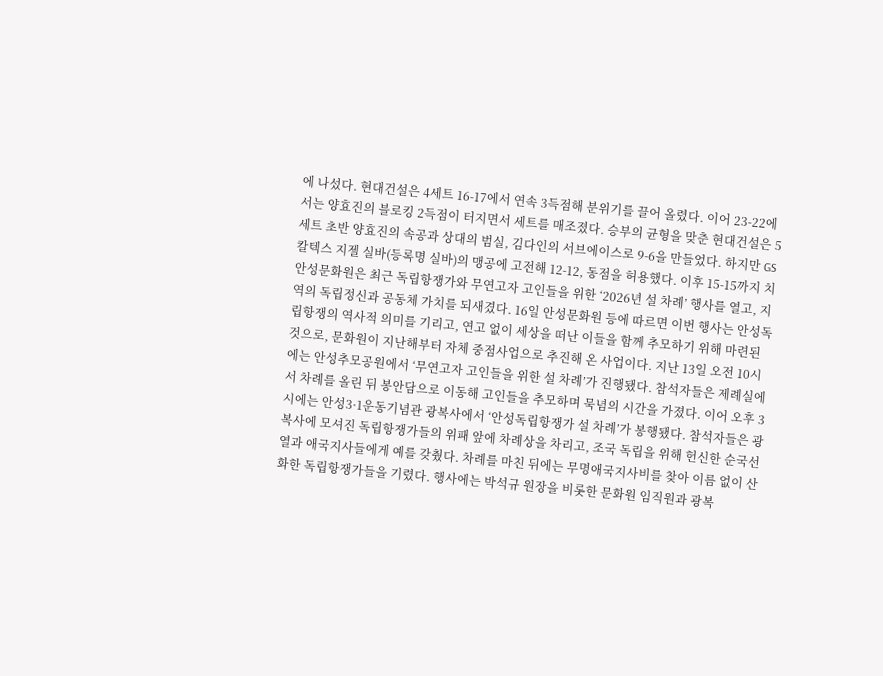에 나섰다. 현대건설은 4세트 16-17에서 연속 3득점해 분위기를 끌어 올렸다. 이어 23-22에서는 양효진의 블로킹 2득점이 터지면서 세트를 매조졌다. 승부의 균형을 맞춘 현대건설은 5세트 초반 양효진의 속공과 상대의 범실, 김다인의 서브에이스로 9-6을 만들었다. 하지만 GS칼텍스 지젤 실바(등록명 실바)의 맹공에 고전해 12-12, 동점을 허용했다. 이후 15-15까지 치
안성문화원은 최근 독립항쟁가와 무연고자 고인들을 위한 ‘2026년 설 차례’ 행사를 열고, 지역의 독립정신과 공동체 가치를 되새겼다. 16일 안성문화원 등에 따르면 이번 행사는 안성독립항쟁의 역사적 의미를 기리고, 연고 없이 세상을 떠난 이들을 함께 추모하기 위해 마련된 것으로, 문화원이 지난해부터 자체 중점사업으로 추진해 온 사업이다. 지난 13일 오전 10시에는 안성추모공원에서 ‘무연고자 고인들을 위한 설 차례’가 진행됐다. 참석자들은 제례실에서 차례를 올린 뒤 봉안담으로 이동해 고인들을 추모하며 묵념의 시간을 가졌다. 이어 오후 3시에는 안성3·1운동기념관 광복사에서 ‘안성독립항쟁가 설 차례’가 봉행됐다. 참석자들은 광복사에 모셔진 독립항쟁가들의 위패 앞에 차례상을 차리고, 조국 독립을 위해 헌신한 순국선열과 애국지사들에게 예를 갖췄다. 차례를 마친 뒤에는 무명애국지사비를 찾아 이름 없이 산화한 독립항쟁가들을 기렸다. 행사에는 박석규 원장을 비롯한 문화원 임직원과 광복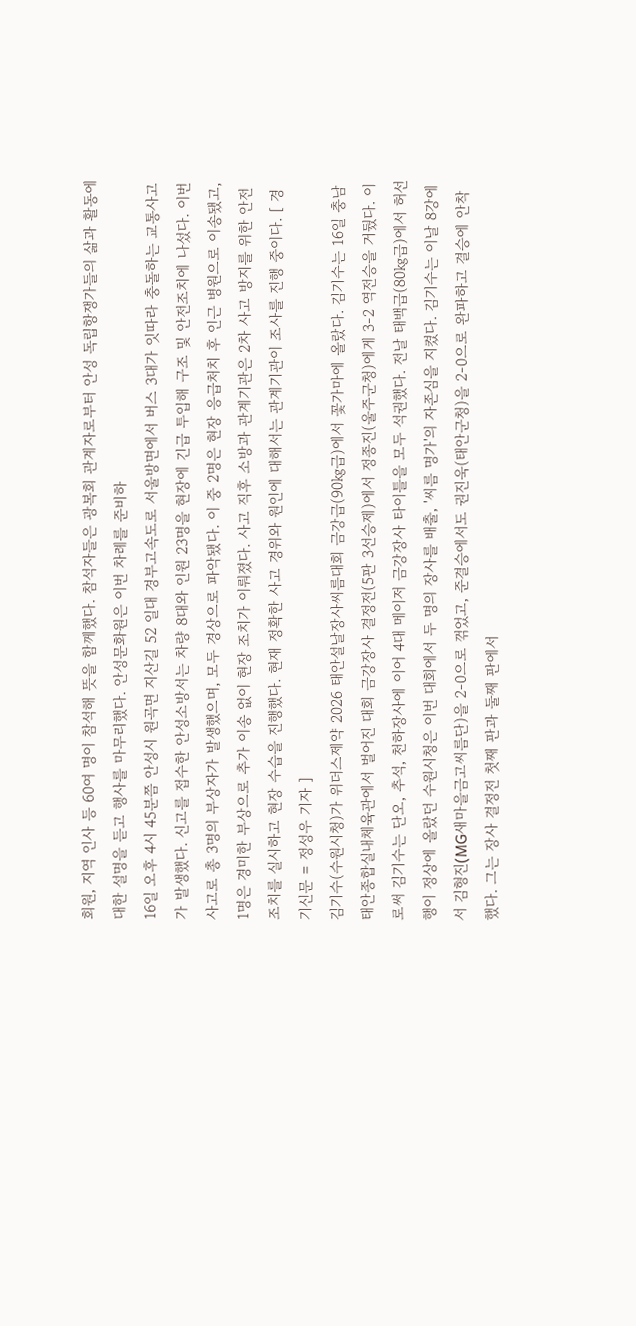회원, 지역 인사 등 60여 명이 참석해 뜻을 함께했다. 참석자들은 광복회 관계자로부터 안성 독립항쟁가들의 삶과 활동에 대한 설명을 듣고 행사를 마무리했다. 안성문화원은 이번 차례를 준비하
16일 오후 4시 45분쯤 안성시 원곡면 지산길 52 일대 경부고속도로 서울방면에서 버스 3대가 잇따라 충돌하는 교통사고가 발생했다. 신고를 접수한 안성소방서는 차량 8대와 인원 23명을 현장에 긴급 투입해 구조 및 안전조치에 나섰다. 이번 사고로 총 3명의 부상자가 발생했으며, 모두 경상으로 파악됐다. 이 중 2명은 현장 응급처치 후 인근 병원으로 이송됐고, 1명은 경미한 부상으로 추가 이송 없이 현장 조치가 이뤄졌다. 사고 직후 소방과 관계기관은 2차 사고 방지를 위한 안전조치를 실시하고 현장 수습을 진행했다. 현재 정확한 사고 경위와 원인에 대해서는 관계기관이 조사를 진행 중이다. [ 경기신문 = 정성우 기자 ]
김기수(수원시청)가 위더스제약 2026 태안설날장사씨름대회 금강급(90㎏급)에서 꽃가마에 올랐다. 김기수는 16일 충남 태안종합실내체육관에서 벌어진 대회 금강장사 결정전(5판 3선승제)에서 정종진(울주군청)에게 3-2 역전승을 거뒀다. 이로써 김기수는 단오, 추석, 천하장사에 이어 4대 메이저 금강장사 타이틀을 모두 석권했다. 전날 태백급(80㎏급)에서 허선행이 정상에 올랐던 수원시청은 이번 대회에서 두 명의 장사를 배출, '씨름 명가'의 자존심을 지켰다. 김기수는 이날 8강에서 김형진(MG새마을금고씨름단)을 2-0으로 꺾었고, 준결승에서도 권진욱(태안군청)을 2-0으로 완파하고 결승에 안착했다. 그는 장사 결정전 첫째 판과 둘째 판에서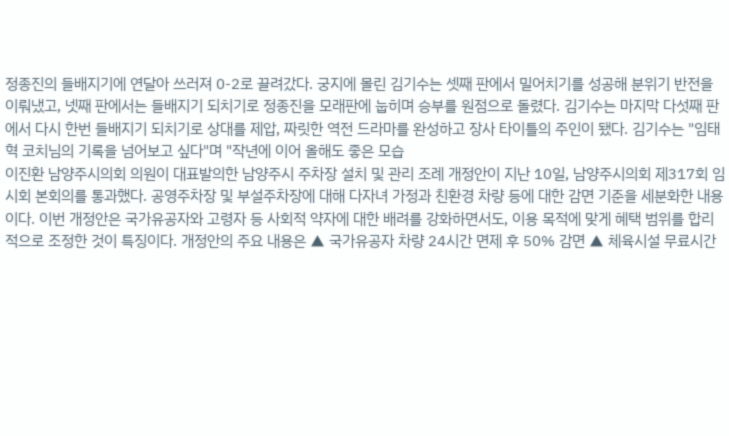정종진의 들배지기에 연달아 쓰러져 0-2로 끌려갔다. 궁지에 몰린 김기수는 셋째 판에서 밀어치기를 성공해 분위기 반전을 이뤄냈고, 넷째 판에서는 들배지기 되치기로 정종진을 모래판에 눕히며 승부를 원점으로 돌렸다. 김기수는 마지막 다섯째 판에서 다시 한번 들배지기 되치기로 상대를 제압, 짜릿한 역전 드라마를 완성하고 장사 타이틀의 주인이 됐다. 김기수는 "임태혁 코치님의 기록을 넘어보고 싶다"며 "작년에 이어 올해도 좋은 모습
이진환 남양주시의회 의원이 대표발의한 남양주시 주차장 설치 및 관리 조례 개정안이 지난 10일, 남양주시의회 제317회 임시회 본회의를 통과했다. 공영주차장 및 부설주차장에 대해 다자녀 가정과 친환경 차량 등에 대한 감면 기준을 세분화한 내용이다. 이번 개정안은 국가유공자와 고령자 등 사회적 약자에 대한 배려를 강화하면서도, 이용 목적에 맞게 혜택 범위를 합리적으로 조정한 것이 특징이다. 개정안의 주요 내용은 ▲ 국가유공자 차량 24시간 면제 후 50% 감면 ▲ 체육시설 무료시간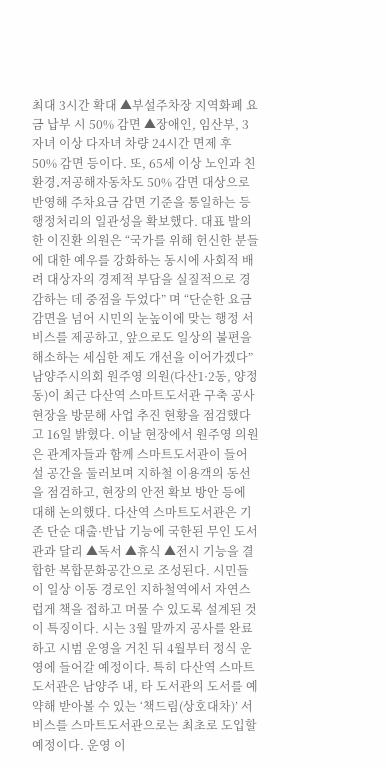최대 3시간 확대 ▲부설주차장 지역화폐 요금 납부 시 50% 감면 ▲장애인, 임산부, 3자녀 이상 다자녀 차량 24시간 면제 후 50% 감면 등이다. 또, 65세 이상 노인과 친환경․저공해자동차도 50% 감면 대상으로 반영해 주차요금 감면 기준을 통일하는 등 행정처리의 일관성을 확보했다. 대표 발의한 이진환 의원은 “국가를 위해 헌신한 분들에 대한 예우를 강화하는 동시에 사회적 배려 대상자의 경제적 부담을 실질적으로 경감하는 데 중점을 두었다” 며 “단순한 요금 감면을 넘어 시민의 눈높이에 맞는 행정 서비스를 제공하고, 앞으로도 일상의 불편을 해소하는 세심한 제도 개선을 이어가겠다”
남양주시의회 원주영 의원(다산1·2동, 양정동)이 최근 다산역 스마트도서관 구축 공사 현장을 방문해 사업 추진 현황을 점검했다고 16일 밝혔다. 이날 현장에서 원주영 의원은 관계자들과 함께 스마트도서관이 들어설 공간을 둘러보며 지하철 이용객의 동선을 점검하고, 현장의 안전 확보 방안 등에 대해 논의했다. 다산역 스마트도서관은 기존 단순 대출·반납 기능에 국한된 무인 도서관과 달리 ▲독서 ▲휴식 ▲전시 기능을 결합한 복합문화공간으로 조성된다. 시민들이 일상 이동 경로인 지하철역에서 자연스럽게 책을 접하고 머물 수 있도록 설계된 것이 특징이다. 시는 3월 말까지 공사를 완료하고 시범 운영을 거친 뒤 4월부터 정식 운영에 들어갈 예정이다. 특히 다산역 스마트도서관은 남양주 내, 타 도서관의 도서를 예약해 받아볼 수 있는 ‘책드림(상호대차)’ 서비스를 스마트도서관으로는 최초로 도입할 예정이다. 운영 이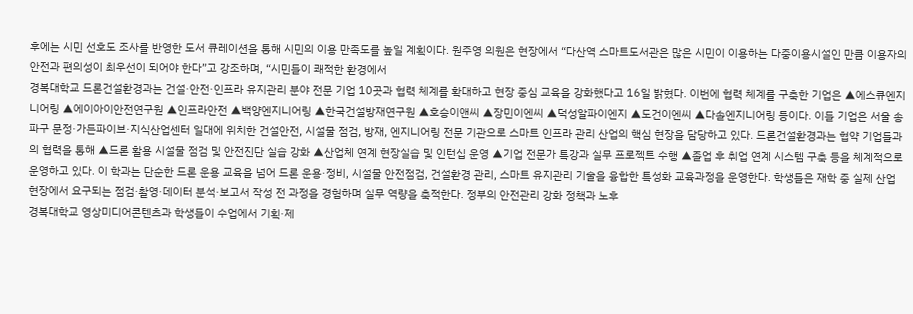후에는 시민 선호도 조사를 반영한 도서 큐레이션을 통해 시민의 이용 만족도를 높일 계획이다. 원주영 의원은 현장에서 “다산역 스마트도서관은 많은 시민이 이용하는 다중이용시설인 만큼 이용자의 안전과 편의성이 최우선이 되어야 한다”고 강조하며, “시민들이 쾌적한 환경에서
경복대학교 드론건설환경과는 건설·안전·인프라 유지관리 분야 전문 기업 10곳과 협력 체계를 확대하고 현장 중심 교육을 강화했다고 16일 밝혔다. 이번에 협력 체계를 구축한 기업은 ▲에스큐엔지니어링 ▲에이아이안전연구원 ▲인프라안전 ▲백양엔지니어링 ▲한국건설방재연구원 ▲호승이앤씨 ▲장민이엔씨 ▲덕성알파이엔지 ▲도건이엔씨 ▲다솔엔지니어링 등이다. 이들 기업은 서울 송파구 문정·가든파이브·지식산업센터 일대에 위치한 건설안전, 시설물 점검, 방재, 엔지니어링 전문 기관으로 스마트 인프라 관리 산업의 핵심 현장을 담당하고 있다. 드론건설환경과는 협약 기업들과의 협력을 통해 ▲드론 활용 시설물 점검 및 안전진단 실습 강화 ▲산업체 연계 현장실습 및 인턴십 운영 ▲기업 전문가 특강과 실무 프로젝트 수행 ▲졸업 후 취업 연계 시스템 구축 등을 체계적으로 운영하고 있다. 이 학과는 단순한 드론 운용 교육을 넘어 드론 운용·정비, 시설물 안전점검, 건설환경 관리, 스마트 유지관리 기술을 융합한 특성화 교육과정을 운영한다. 학생들은 재학 중 실제 산업 현장에서 요구되는 점검·촬영·데이터 분석·보고서 작성 전 과정을 경험하며 실무 역량을 축적한다. 정부의 안전관리 강화 정책과 노후
경복대학교 영상미디어콘텐츠과 학생들이 수업에서 기획·제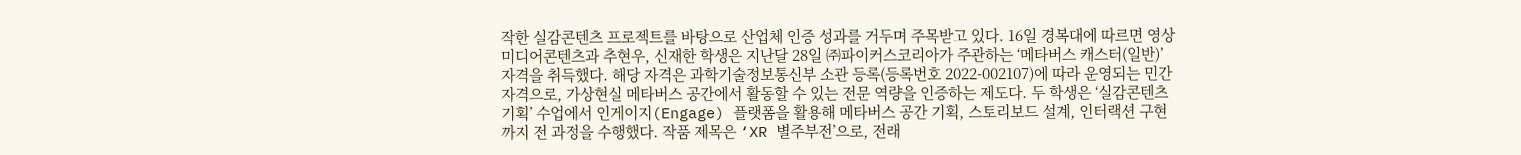작한 실감콘텐츠 프로젝트를 바탕으로 산업체 인증 성과를 거두며 주목받고 있다. 16일 경복대에 따르면 영상미디어콘텐츠과 추현우, 신재한 학생은 지난달 28일 ㈜파이커스코리아가 주관하는 ‘메타버스 캐스터(일반)’ 자격을 취득했다. 해당 자격은 과학기술정보통신부 소관 등록(등록번호 2022-002107)에 따라 운영되는 민간자격으로, 가상현실 메타버스 공간에서 활동할 수 있는 전문 역량을 인증하는 제도다. 두 학생은 ‘실감콘텐츠기획’ 수업에서 인게이지(Engage) 플랫폼을 활용해 메타버스 공간 기획, 스토리보드 설계, 인터랙션 구현까지 전 과정을 수행했다. 작품 제목은 ‘XR 별주부전’으로, 전래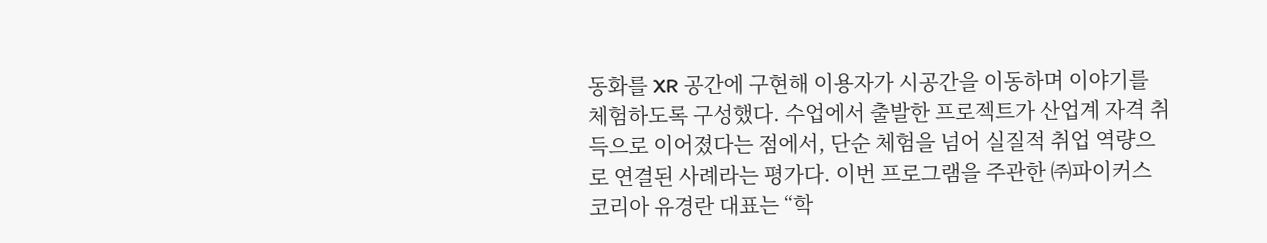동화를 XR 공간에 구현해 이용자가 시공간을 이동하며 이야기를 체험하도록 구성했다. 수업에서 출발한 프로젝트가 산업계 자격 취득으로 이어졌다는 점에서, 단순 체험을 넘어 실질적 취업 역량으로 연결된 사례라는 평가다. 이번 프로그램을 주관한 ㈜파이커스코리아 유경란 대표는 “학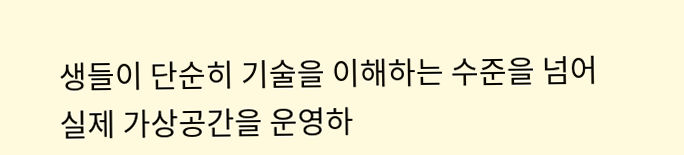생들이 단순히 기술을 이해하는 수준을 넘어 실제 가상공간을 운영하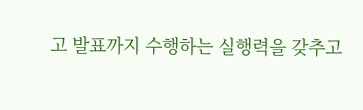고 발표까지 수행하는 실행력을 갖추고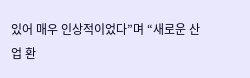있어 매우 인상적이었다”며 “새로운 산업 환